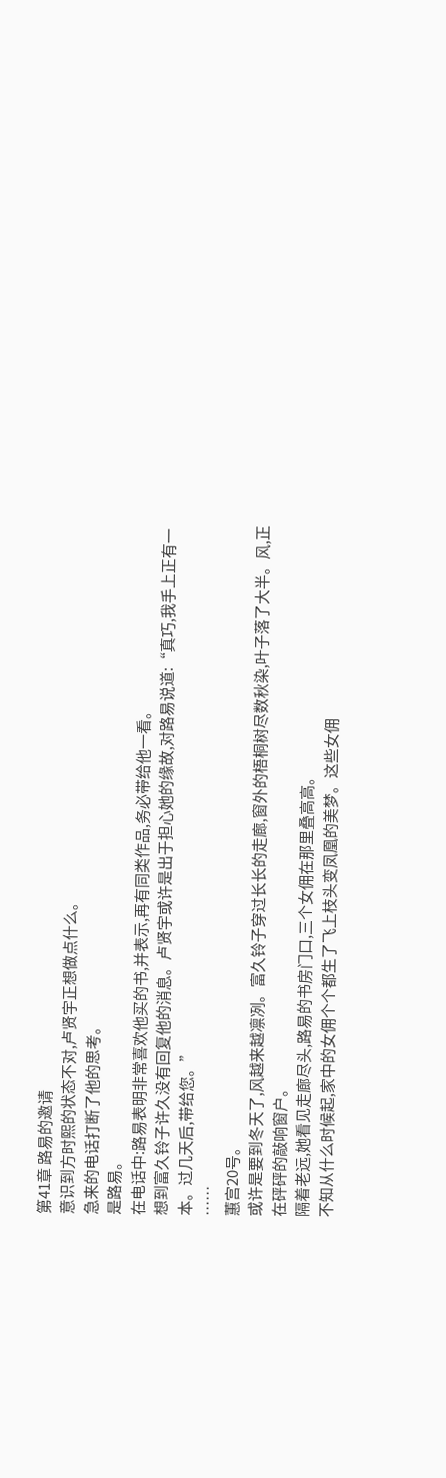第41章 路易的邀请
意识到方时熙的状态不对,卢贤宇正想做点什么。
急来的电话打断了他的思考。
是路易。
在电话中:路易表明非常喜欢他买的书,并表示,再有同类作品,务必带给他一看。
想到富久铃子许久没有回复他的消息。卢贤宇或许是出于担心她的缘故,对路易说道:“真巧,我手上正有一本。过几天后,带给您。”
……
蕙宫20号。
或许是要到冬天了,风越来越凛冽。富久铃子穿过长长的走廊,窗外的梧桐树尽数秋染,叶子落了大半。风,正在砰砰的敲响窗户。
隔着老远,她看见走廊尽头,路易的书房门口,三个女佣在那里叠高高。
不知从什么时候起,家中的女佣个个都生了飞上枝头变凤凰的美梦。这些女佣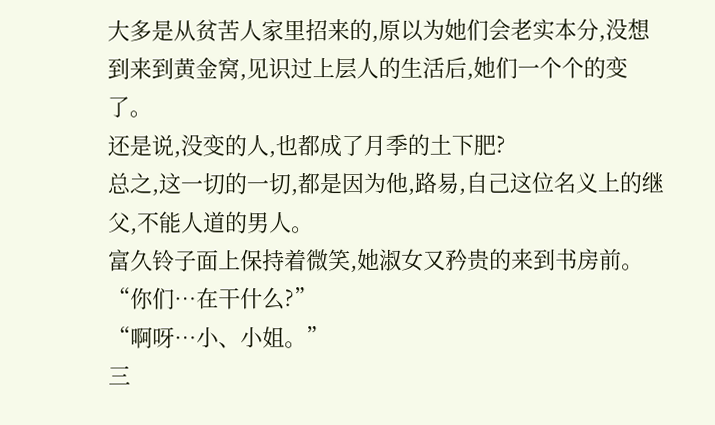大多是从贫苦人家里招来的,原以为她们会老实本分,没想到来到黄金窝,见识过上层人的生活后,她们一个个的变了。
还是说,没变的人,也都成了月季的土下肥?
总之,这一切的一切,都是因为他,路易,自己这位名义上的继父,不能人道的男人。
富久铃子面上保持着微笑,她淑女又矜贵的来到书房前。
“你们…在干什么?”
“啊呀…小、小姐。”
三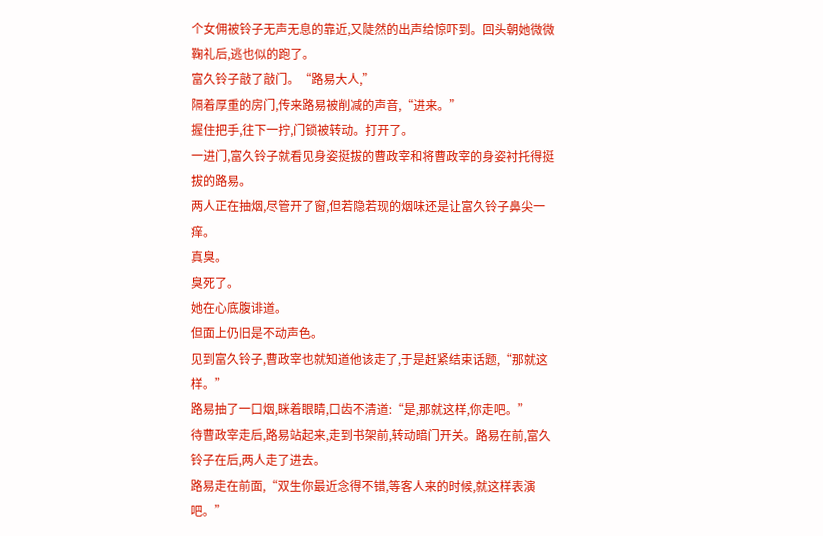个女佣被铃子无声无息的靠近,又陡然的出声给惊吓到。回头朝她微微鞠礼后,逃也似的跑了。
富久铃子敲了敲门。“路易大人,”
隔着厚重的房门,传来路易被削减的声音,“进来。”
握住把手,往下一拧,门锁被转动。打开了。
一进门,富久铃子就看见身姿挺拔的曹政宰和将曹政宰的身姿衬托得挺拔的路易。
两人正在抽烟,尽管开了窗,但若隐若现的烟味还是让富久铃子鼻尖一痒。
真臭。
臭死了。
她在心底腹诽道。
但面上仍旧是不动声色。
见到富久铃子,曹政宰也就知道他该走了,于是赶紧结束话题,“那就这样。”
路易抽了一口烟,眯着眼睛,口齿不清道:“是,那就这样,你走吧。”
待曹政宰走后,路易站起来,走到书架前,转动暗门开关。路易在前,富久铃子在后,两人走了进去。
路易走在前面,“双生你最近念得不错,等客人来的时候,就这样表演吧。”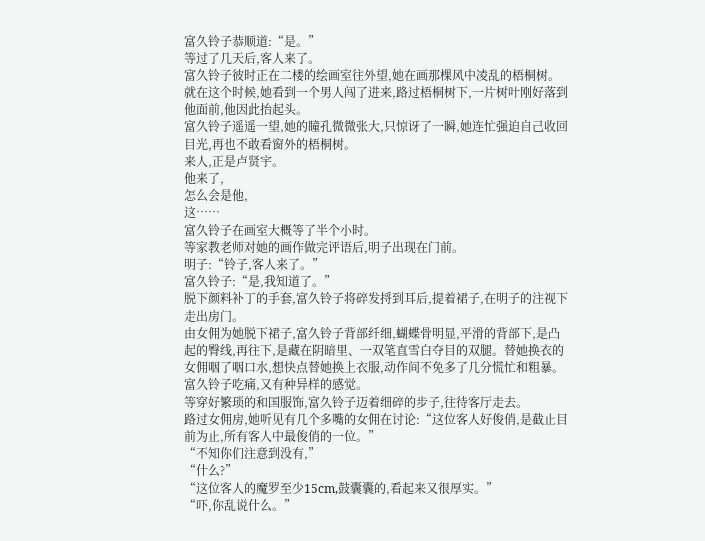富久铃子恭顺道:“是。”
等过了几天后,客人来了。
富久铃子彼时正在二楼的绘画室往外望,她在画那棵风中凌乱的梧桐树。
就在这个时候,她看到一个男人闯了进来,路过梧桐树下,一片树叶刚好落到他面前,他因此抬起头。
富久铃子遥遥一望,她的瞳孔微微张大,只惊讶了一瞬,她连忙强迫自己收回目光,再也不敢看窗外的梧桐树。
来人,正是卢贤宇。
他来了,
怎么会是他,
这……
富久铃子在画室大概等了半个小时。
等家教老师对她的画作做完评语后,明子出现在门前。
明子:“铃子,客人来了。”
富久铃子:“是,我知道了。”
脱下颜料补丁的手套,富久铃子将碎发捋到耳后,提着裙子,在明子的注视下走出房门。
由女佣为她脱下裙子,富久铃子背部纤细,蝴蝶骨明显,平滑的背部下,是凸起的臀线,再往下,是藏在阴暗里、一双笔直雪白夺目的双腿。替她换衣的女佣咽了咽口水,想快点替她换上衣服,动作间不免多了几分慌忙和粗暴。
富久铃子吃痛,又有种异样的感觉。
等穿好繁琐的和国服饰,富久铃子迈着细碎的步子,往待客厅走去。
路过女佣房,她听见有几个多嘴的女佣在讨论:“这位客人好俊俏,是截止目前为止,所有客人中最俊俏的一位。”
“不知你们注意到没有,”
“什么?”
“这位客人的魔罗至少15cm,鼓囊囊的,看起来又很厚实。”
“吓,你乱说什么。”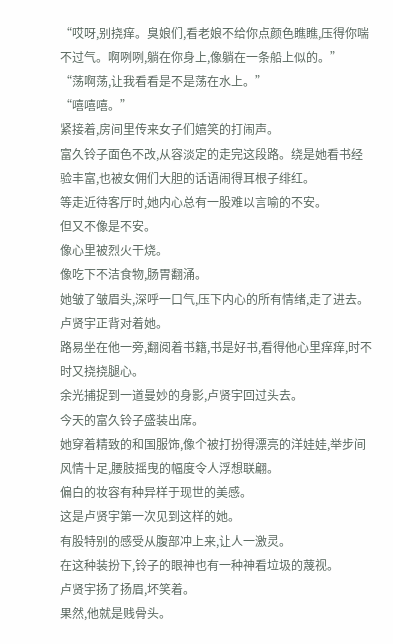“哎呀,别挠痒。臭娘们,看老娘不给你点颜色瞧瞧,压得你喘不过气。啊咧咧,躺在你身上,像躺在一条船上似的。”
“荡啊荡,让我看看是不是荡在水上。”
“嘻嘻嘻。”
紧接着,房间里传来女子们嬉笑的打闹声。
富久铃子面色不改,从容淡定的走完这段路。绕是她看书经验丰富,也被女佣们大胆的话语闹得耳根子绯红。
等走近待客厅时,她内心总有一股难以言喻的不安。
但又不像是不安。
像心里被烈火干烧。
像吃下不洁食物,肠胃翻涌。
她皱了皱眉头,深呼一口气,压下内心的所有情绪,走了进去。
卢贤宇正背对着她。
路易坐在他一旁,翻阅着书籍,书是好书,看得他心里痒痒,时不时又挠挠腿心。
余光捕捉到一道曼妙的身影,卢贤宇回过头去。
今天的富久铃子盛装出席。
她穿着精致的和国服饰,像个被打扮得漂亮的洋娃娃,举步间风情十足,腰肢摇曳的幅度令人浮想联翩。
偏白的妆容有种异样于现世的美感。
这是卢贤宇第一次见到这样的她。
有股特别的感受从腹部冲上来,让人一激灵。
在这种装扮下,铃子的眼神也有一种神看垃圾的蔑视。
卢贤宇扬了扬眉,坏笑着。
果然,他就是贱骨头。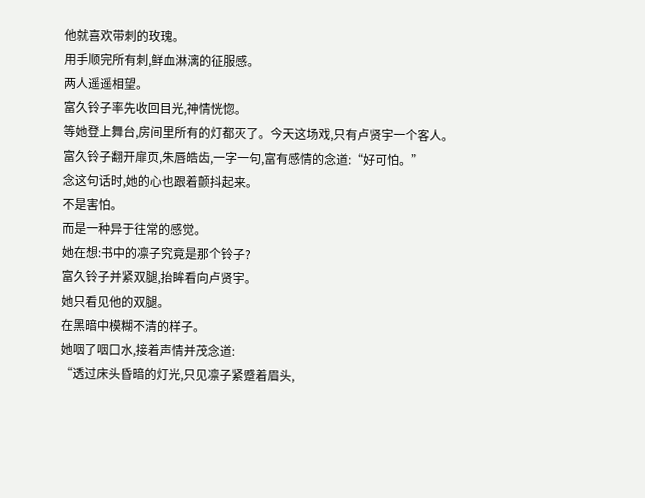他就喜欢带刺的玫瑰。
用手顺完所有刺,鲜血淋漓的征服感。
两人遥遥相望。
富久铃子率先收回目光,神情恍惚。
等她登上舞台,房间里所有的灯都灭了。今天这场戏,只有卢贤宇一个客人。
富久铃子翻开扉页,朱唇皓齿,一字一句,富有感情的念道:“好可怕。”
念这句话时,她的心也跟着颤抖起来。
不是害怕。
而是一种异于往常的感觉。
她在想:书中的凛子究竟是那个铃子?
富久铃子并紧双腿,抬眸看向卢贤宇。
她只看见他的双腿。
在黑暗中模糊不清的样子。
她咽了咽口水,接着声情并茂念道:
“透过床头昏暗的灯光,只见凛子紧蹙着眉头,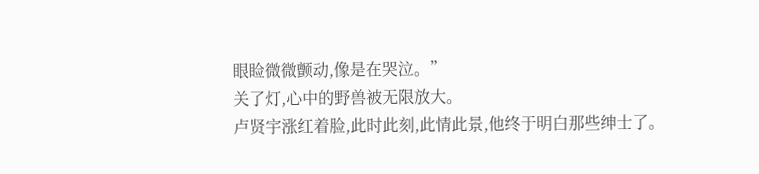眼睑微微颤动,像是在哭泣。”
关了灯,心中的野兽被无限放大。
卢贤宇涨红着脸,此时此刻,此情此景,他终于明白那些绅士了。